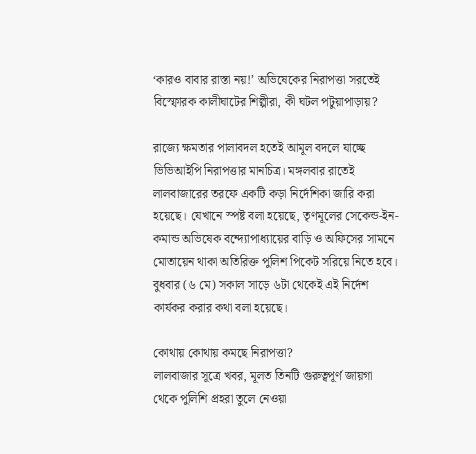‘কারও বাবার রাস্তা নয়!’ অভিষেকের নিরাপত্তা সরতেই বিস্ফোরক কালীঘাটের শিল্পীরা, কী ঘটল পটুয়াপাড়ায়?

রাজ্যে ক্ষমতার পালাবদল হতেই আমূল বদলে যাচ্ছে ভিভিআইপি নিরাপত্তার মানচিত্র। মঙ্গলবার রাতেই লালবাজারের তরফে একটি কড়া নির্দেশিকা জারি করা হয়েছে। যেখানে স্পষ্ট বলা হয়েছে, তৃণমূলের সেকেন্ড-ইন-কমান্ড অভিষেক বন্দ্যোপাধ্যায়ের বাড়ি ও অফিসের সামনে মোতায়েন থাকা অতিরিক্ত পুলিশ পিকেট সরিয়ে নিতে হবে। বুধবার (৬ মে) সকাল সাড়ে ৬টা থেকেই এই নির্দেশ কার্যকর করার কথা বলা হয়েছে।

কোথায় কোথায় কমছে নিরাপত্তা?
লালবাজার সূত্রে খবর, মূলত তিনটি গুরুত্বপূর্ণ জায়গা থেকে পুলিশি প্রহরা তুলে নেওয়া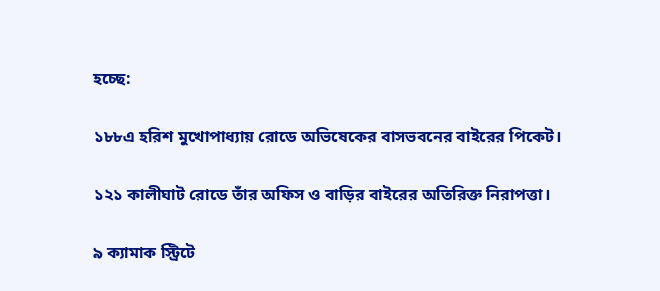হচ্ছে:

১৮৮এ হরিশ মুখোপাধ্যায় রোডে অভিষেকের বাসভবনের বাইরের পিকেট।

১২১ কালীঘাট রোডে তাঁর অফিস ও বাড়ির বাইরের অতিরিক্ত নিরাপত্তা।

৯ ক্যামাক স্ট্রিটে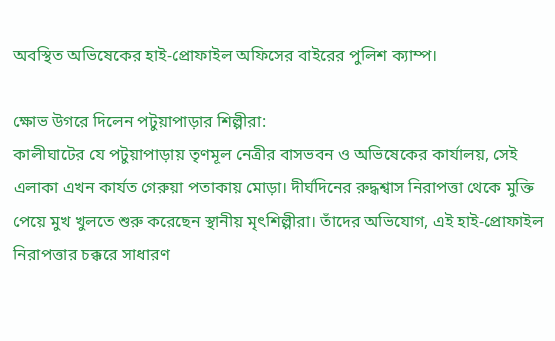অবস্থিত অভিষেকের হাই-প্রোফাইল অফিসের বাইরের পুলিশ ক্যাম্প।

ক্ষোভ উগরে দিলেন পটুয়াপাড়ার শিল্পীরা:
কালীঘাটের যে পটুয়াপাড়ায় তৃণমূল নেত্রীর বাসভবন ও অভিষেকের কার্যালয়, সেই এলাকা এখন কার্যত গেরুয়া পতাকায় মোড়া। দীর্ঘদিনের রুদ্ধশ্বাস নিরাপত্তা থেকে মুক্তি পেয়ে মুখ খুলতে শুরু করেছেন স্থানীয় মৃৎশিল্পীরা। তাঁদের অভিযোগ, এই হাই-প্রোফাইল নিরাপত্তার চক্করে সাধারণ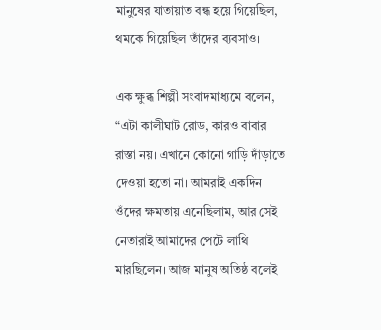মানুষের যাতায়াত বন্ধ হয়ে গিয়েছিল, থমকে গিয়েছিল তাঁদের ব্যবসাও।

এক ক্ষুব্ধ শিল্পী সংবাদমাধ্যমে বলেন, “এটা কালীঘাট রোড, কারও বাবার রাস্তা নয়। এখানে কোনো গাড়ি দাঁড়াতে দেওয়া হতো না। আমরাই একদিন ওঁদের ক্ষমতায় এনেছিলাম, আর সেই নেতারাই আমাদের পেটে লাথি মারছিলেন। আজ মানুষ অতিষ্ঠ বলেই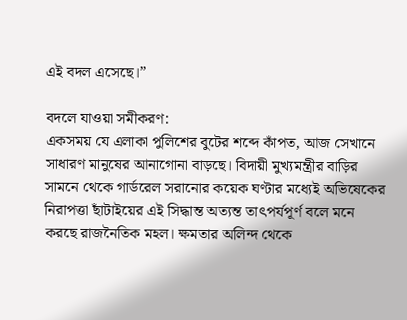এই বদল এসেছে।”

বদলে যাওয়া সমীকরণ:
একসময় যে এলাকা পুলিশের বুটের শব্দে কাঁপত, আজ সেখানে সাধারণ মানুষের আনাগোনা বাড়ছে। বিদায়ী মুখ্যমন্ত্রীর বাড়ির সামনে থেকে গার্ডরেল সরানোর কয়েক ঘণ্টার মধ্যেই অভিষেকের নিরাপত্তা ছাঁটাইয়ের এই সিদ্ধান্ত অত্যন্ত তাৎপর্যপূর্ণ বলে মনে করছে রাজনৈতিক মহল। ক্ষমতার অলিন্দ থেকে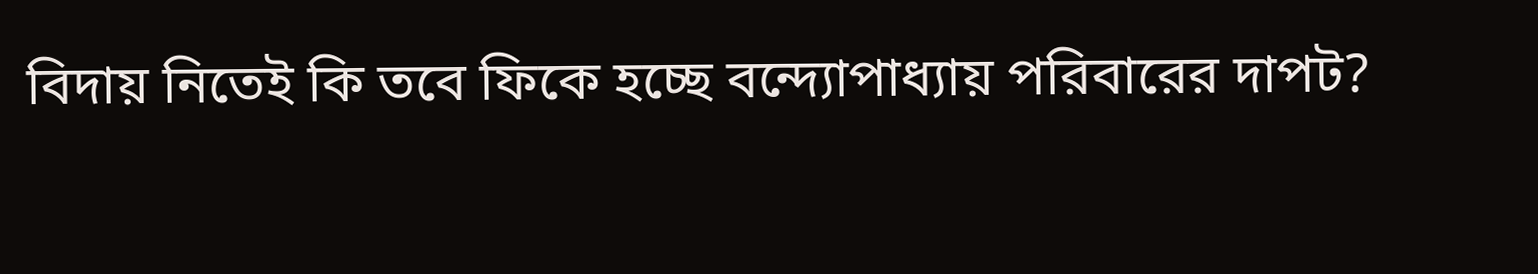বিদায় নিতেই কি তবে ফিকে হচ্ছে বন্দ্যোপাধ্যায় পরিবারের দাপট?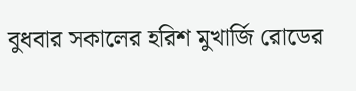বুধবার সকালের হরিশ মুখার্জি রোডের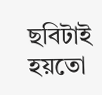ছবিটাই হয়তো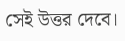সেই উত্তর দেবে।